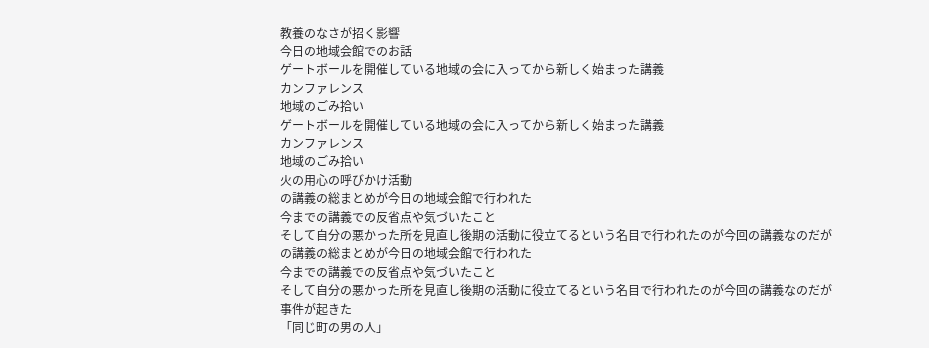教養のなさが招く影響
今日の地域会館でのお話
ゲートボールを開催している地域の会に入ってから新しく始まった講義
カンファレンス
地域のごみ拾い
ゲートボールを開催している地域の会に入ってから新しく始まった講義
カンファレンス
地域のごみ拾い
火の用心の呼びかけ活動
の講義の総まとめが今日の地域会館で行われた
今までの講義での反省点や気づいたこと
そして自分の悪かった所を見直し後期の活動に役立てるという名目で行われたのが今回の講義なのだが
の講義の総まとめが今日の地域会館で行われた
今までの講義での反省点や気づいたこと
そして自分の悪かった所を見直し後期の活動に役立てるという名目で行われたのが今回の講義なのだが
事件が起きた
「同じ町の男の人」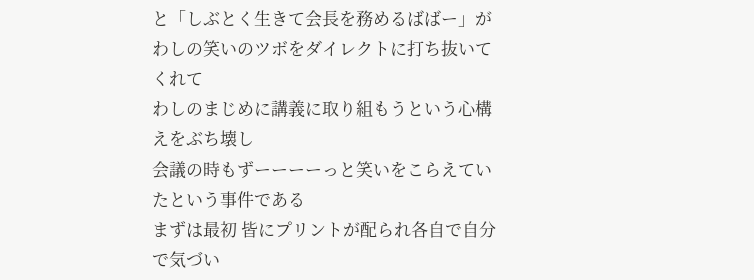と「しぶとく生きて会長を務めるばばー」がわしの笑いのツボをダイレクトに打ち抜いてくれて
わしのまじめに講義に取り組もうという心構えをぶち壊し
会議の時もずーーーーっと笑いをこらえていたという事件である
まずは最初 皆にプリントが配られ各自で自分で気づい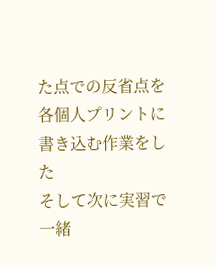た点での反省点を各個人プリントに書き込む作業をした
そして次に実習で一緒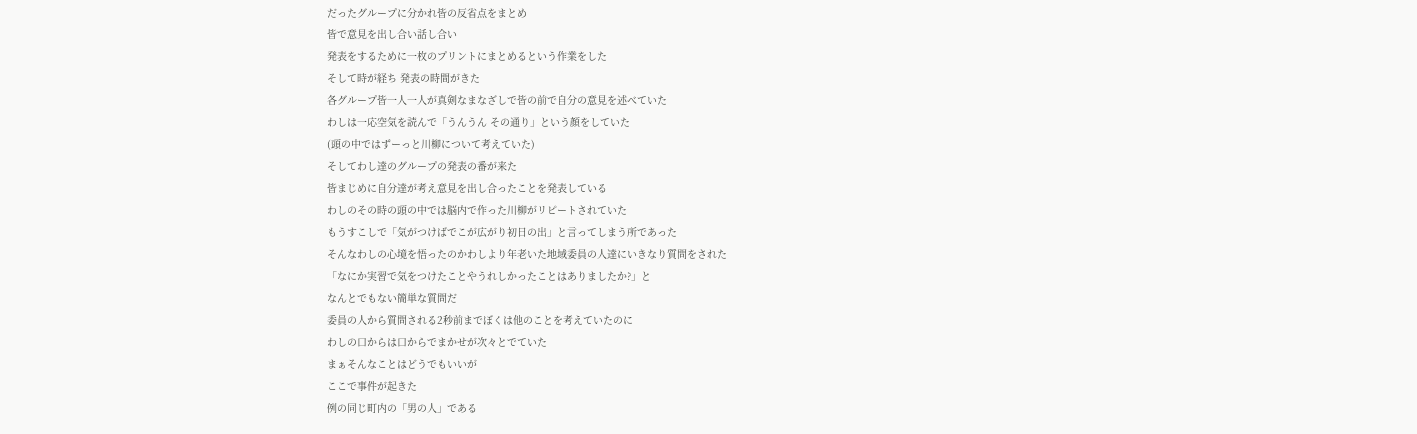だったグループに分かれ皆の反省点をまとめ
皆で意見を出し合い話し合い
発表をするために一枚のプリントにまとめるという作業をした
そして時が経ち 発表の時間がきた
各グループ皆一人一人が真剣なまなざしで皆の前で自分の意見を述べていた
わしは一応空気を読んで「うんうん その通り」という顔をしていた
(頭の中ではずーっと川柳について考えていた)
そしてわし達のグループの発表の番が来た
皆まじめに自分達が考え意見を出し合ったことを発表している
わしのその時の頭の中では脳内で作った川柳がリピートされていた
もうすこしで「気がつけばでこが広がり初日の出」と言ってしまう所であった
そんなわしの心境を悟ったのかわしより年老いた地域委員の人達にいきなり質問をされた
「なにか実習で気をつけたことやうれしかったことはありましたか?」と
なんとでもない簡単な質問だ
委員の人から質問される2秒前までぼくは他のことを考えていたのに
わしの口からは口からでまかせが次々とでていた
まぁそんなことはどうでもいいが
ここで事件が起きた
例の同じ町内の「男の人」である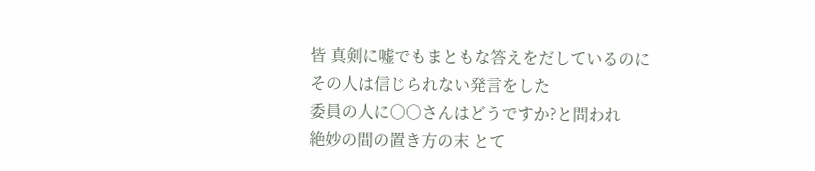皆 真剣に嘘でもまともな答えをだしているのに
その人は信じられない発言をした
委員の人に○○さんはどうですか?と問われ
絶妙の間の置き方の末 とて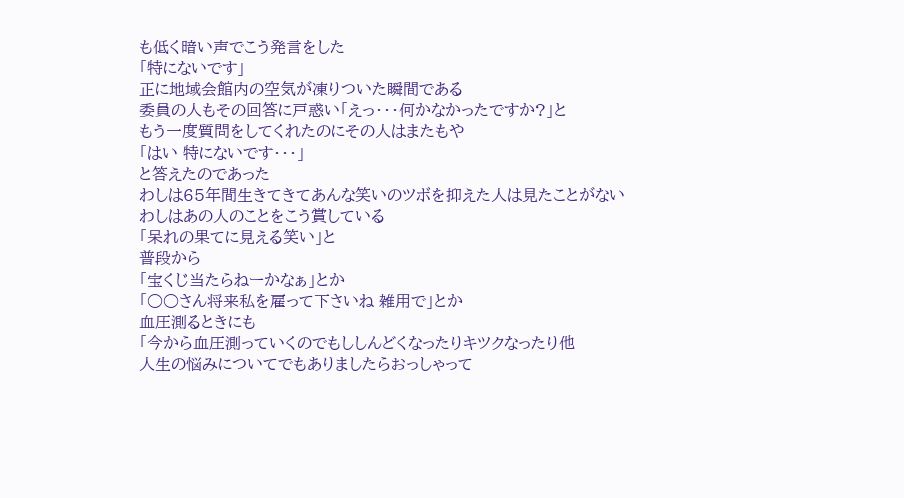も低く暗い声でこう発言をした
「特にないです」
正に地域会館内の空気が凍りついた瞬間である
委員の人もその回答に戸惑い「えっ・・・何かなかったですか?」と
もう一度質問をしてくれたのにその人はまたもや
「はい 特にないです・・・」
と答えたのであった
わしは65年間生きてきてあんな笑いのツボを抑えた人は見たことがない
わしはあの人のことをこう賞している
「呆れの果てに見える笑い」と
普段から
「宝くじ当たらねーかなぁ」とか
「○○さん将来私を雇って下さいね 雑用で」とか
血圧測るときにも
「今から血圧測っていくのでもししんどくなったりキツクなったり他
人生の悩みについてでもありましたらおっしゃって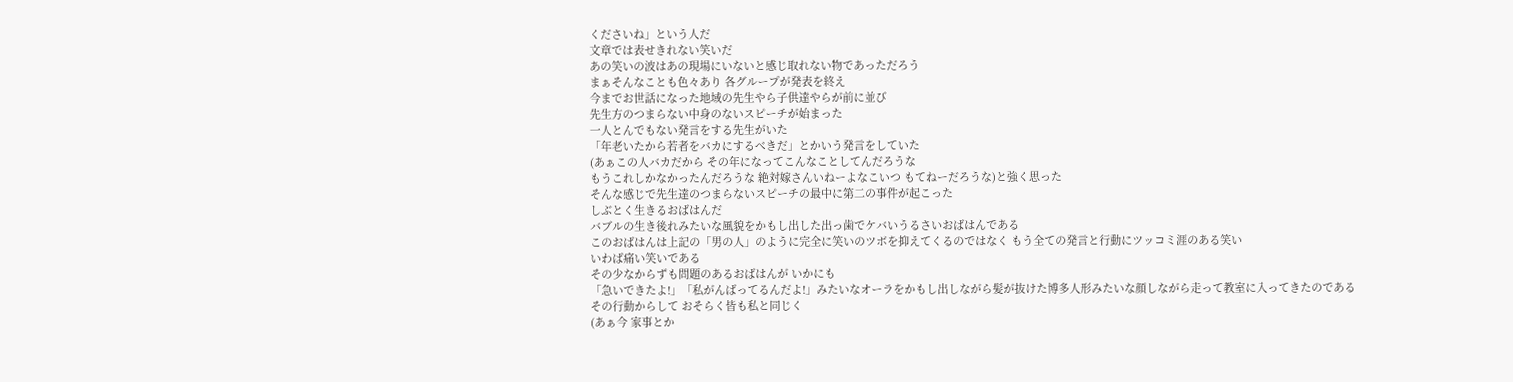くださいね」という人だ
文章では表せきれない笑いだ
あの笑いの波はあの現場にいないと感じ取れない物であっただろう
まぁそんなことも色々あり 各グループが発表を終え
今までお世話になった地域の先生やら子供達やらが前に並び
先生方のつまらない中身のないスピーチが始まった
一人とんでもない発言をする先生がいた
「年老いたから若者をバカにするべきだ」とかいう発言をしていた
(あぁこの人バカだから その年になってこんなことしてんだろうな
もうこれしかなかったんだろうな 絶対嫁さんいねーよなこいつ もてねーだろうな)と強く思った
そんな感じで先生達のつまらないスピーチの最中に第二の事件が起こった
しぶとく生きるおばはんだ
バブルの生き後れみたいな風貌をかもし出した出っ歯でケバいうるさいおばはんである
このおばはんは上記の「男の人」のように完全に笑いのツボを抑えてくるのではなく もう全ての発言と行動にツッコミ涯のある笑い
いわば痛い笑いである
その少なからずも問題のあるおばはんが いかにも
「急いできたよ!」「私がんばってるんだよ!」みたいなオーラをかもし出しながら髪が抜けた博多人形みたいな顔しながら走って教室に入ってきたのである
その行動からして おそらく皆も私と同じく
(あぁ今 家事とか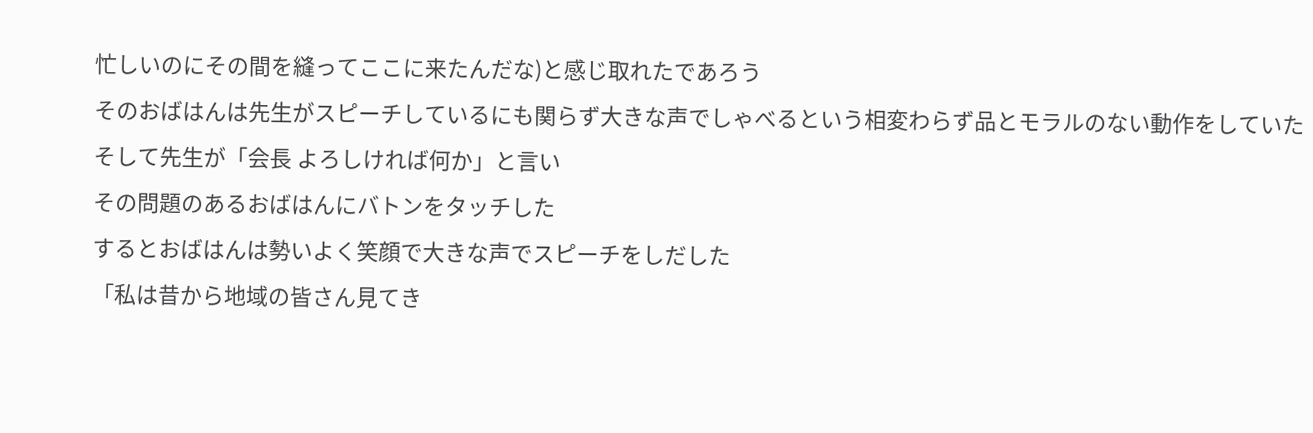忙しいのにその間を縫ってここに来たんだな)と感じ取れたであろう
そのおばはんは先生がスピーチしているにも関らず大きな声でしゃべるという相変わらず品とモラルのない動作をしていた
そして先生が「会長 よろしければ何か」と言い
その問題のあるおばはんにバトンをタッチした
するとおばはんは勢いよく笑顔で大きな声でスピーチをしだした
「私は昔から地域の皆さん見てき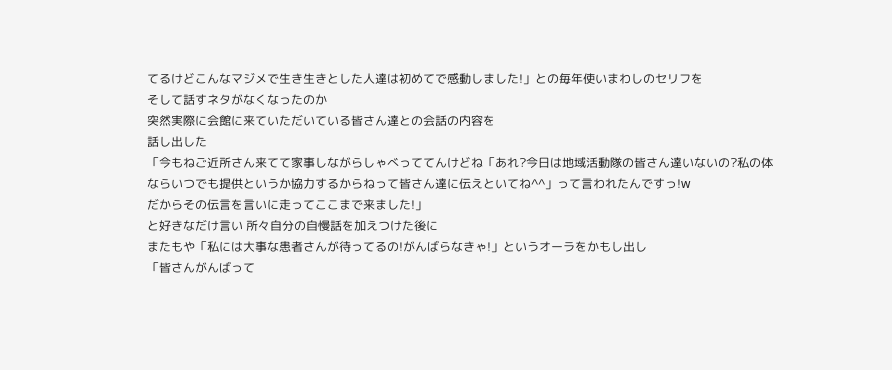てるけどこんなマジメで生き生きとした人達は初めてで感動しました!」との毎年使いまわしのセリフを
そして話すネタがなくなったのか
突然実際に会館に来ていただいている皆さん達との会話の内容を
話し出した
「今もねご近所さん来てて家事しながらしゃべっててんけどね「あれ?今日は地域活動隊の皆さん達いないの?私の体ならいつでも提供というか協力するからねって皆さん達に伝えといてね^^」って言われたんですっ!w
だからその伝言を言いに走ってここまで来ました!」
と好きなだけ言い 所々自分の自慢話を加えつけた後に
またもや「私には大事な患者さんが待ってるの!がんばらなきゃ!」というオーラをかもし出し
「皆さんがんばって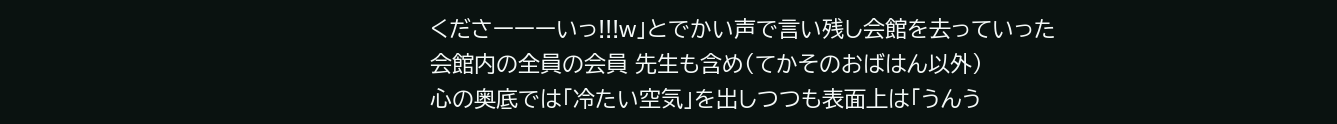くださーーーいっ!!!w」とでかい声で言い残し会館を去っていった
会館内の全員の会員 先生も含め(てかそのおばはん以外)
心の奥底では「冷たい空気」を出しつつも表面上は「うんう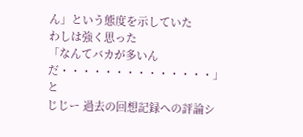ん」という態度を示していた
わしは強く思った
「なんてバカが多いんだ・・・・・・・・・・・・・・」と
じじー 過去の回想記録への評論シ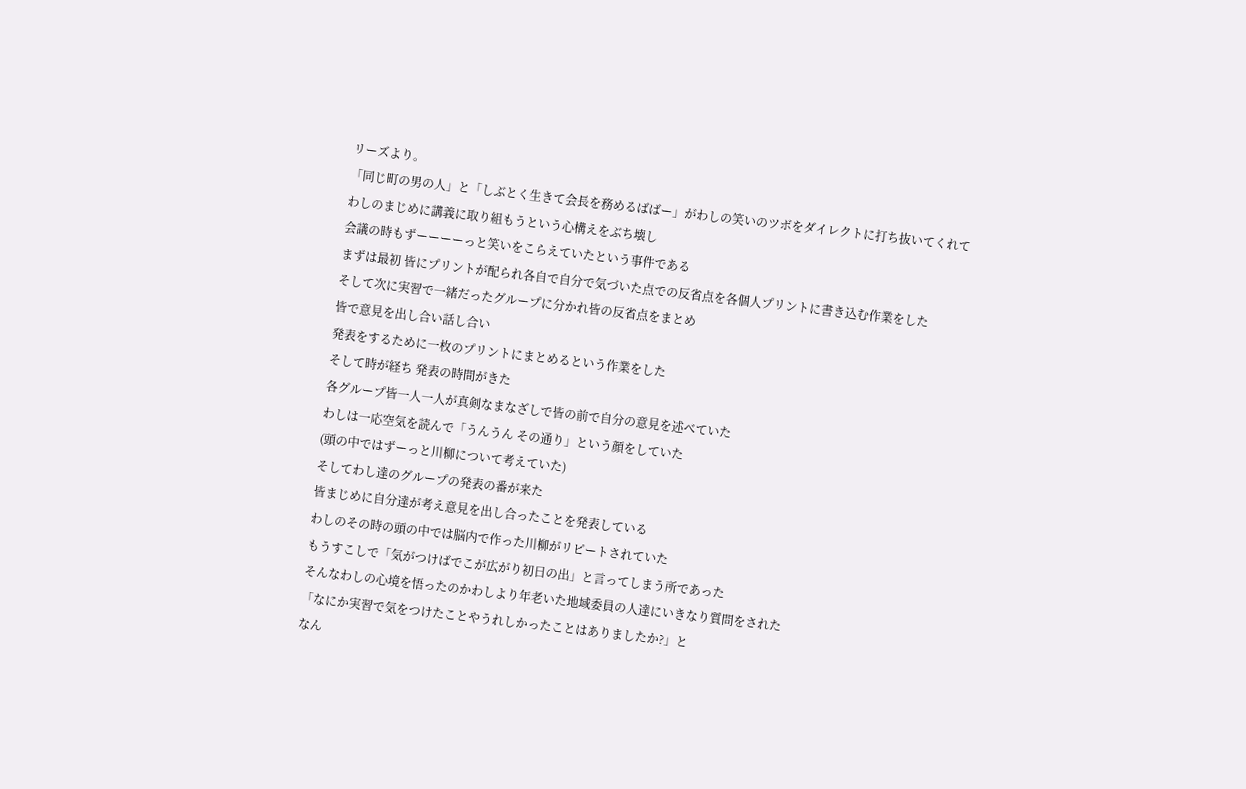リーズより。
「同じ町の男の人」と「しぶとく生きて会長を務めるばばー」がわしの笑いのツボをダイレクトに打ち抜いてくれて
わしのまじめに講義に取り組もうという心構えをぶち壊し
会議の時もずーーーーっと笑いをこらえていたという事件である
まずは最初 皆にプリントが配られ各自で自分で気づいた点での反省点を各個人プリントに書き込む作業をした
そして次に実習で一緒だったグループに分かれ皆の反省点をまとめ
皆で意見を出し合い話し合い
発表をするために一枚のプリントにまとめるという作業をした
そして時が経ち 発表の時間がきた
各グループ皆一人一人が真剣なまなざしで皆の前で自分の意見を述べていた
わしは一応空気を読んで「うんうん その通り」という顔をしていた
(頭の中ではずーっと川柳について考えていた)
そしてわし達のグループの発表の番が来た
皆まじめに自分達が考え意見を出し合ったことを発表している
わしのその時の頭の中では脳内で作った川柳がリピートされていた
もうすこしで「気がつけばでこが広がり初日の出」と言ってしまう所であった
そんなわしの心境を悟ったのかわしより年老いた地域委員の人達にいきなり質問をされた
「なにか実習で気をつけたことやうれしかったことはありましたか?」と
なん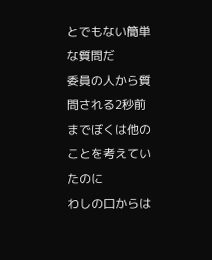とでもない簡単な質問だ
委員の人から質問される2秒前までぼくは他のことを考えていたのに
わしの口からは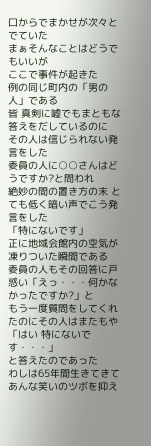口からでまかせが次々とでていた
まぁそんなことはどうでもいいが
ここで事件が起きた
例の同じ町内の「男の人」である
皆 真剣に嘘でもまともな答えをだしているのに
その人は信じられない発言をした
委員の人に○○さんはどうですか?と問われ
絶妙の間の置き方の末 とても低く暗い声でこう発言をした
「特にないです」
正に地域会館内の空気が凍りついた瞬間である
委員の人もその回答に戸惑い「えっ・・・何かなかったですか?」と
もう一度質問をしてくれたのにその人はまたもや
「はい 特にないです・・・」
と答えたのであった
わしは65年間生きてきてあんな笑いのツボを抑え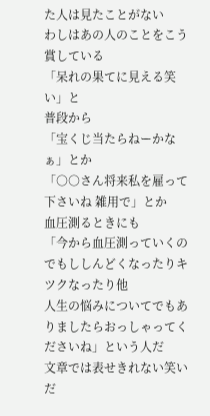た人は見たことがない
わしはあの人のことをこう賞している
「呆れの果てに見える笑い」と
普段から
「宝くじ当たらねーかなぁ」とか
「○○さん将来私を雇って下さいね 雑用で」とか
血圧測るときにも
「今から血圧測っていくのでもししんどくなったりキツクなったり他
人生の悩みについてでもありましたらおっしゃってくださいね」という人だ
文章では表せきれない笑いだ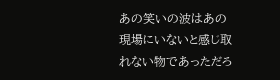あの笑いの波はあの現場にいないと感じ取れない物であっただろ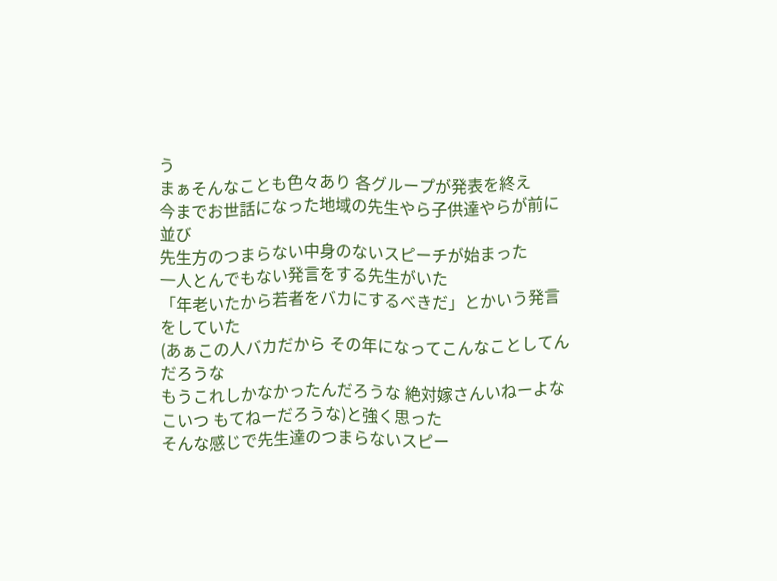う
まぁそんなことも色々あり 各グループが発表を終え
今までお世話になった地域の先生やら子供達やらが前に並び
先生方のつまらない中身のないスピーチが始まった
一人とんでもない発言をする先生がいた
「年老いたから若者をバカにするべきだ」とかいう発言をしていた
(あぁこの人バカだから その年になってこんなことしてんだろうな
もうこれしかなかったんだろうな 絶対嫁さんいねーよなこいつ もてねーだろうな)と強く思った
そんな感じで先生達のつまらないスピー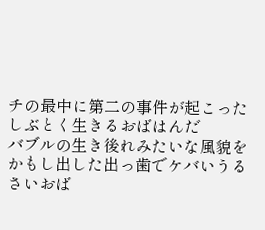チの最中に第二の事件が起こった
しぶとく生きるおばはんだ
バブルの生き後れみたいな風貌をかもし出した出っ歯でケバいうるさいおば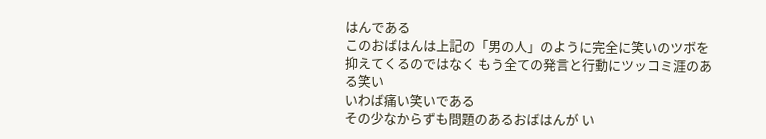はんである
このおばはんは上記の「男の人」のように完全に笑いのツボを抑えてくるのではなく もう全ての発言と行動にツッコミ涯のある笑い
いわば痛い笑いである
その少なからずも問題のあるおばはんが い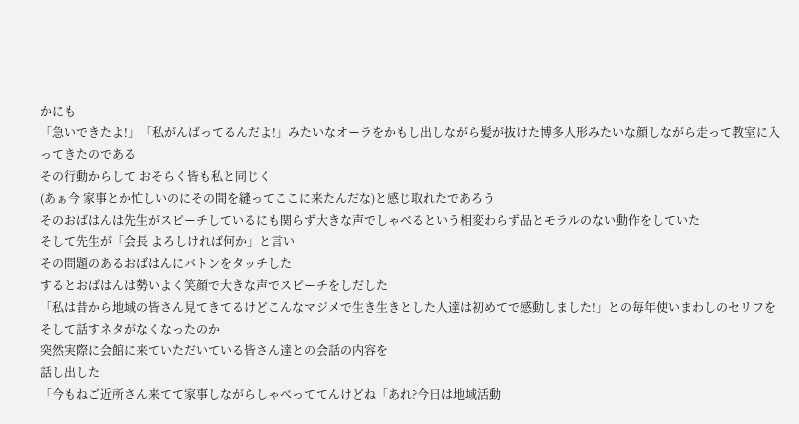かにも
「急いできたよ!」「私がんばってるんだよ!」みたいなオーラをかもし出しながら髪が抜けた博多人形みたいな顔しながら走って教室に入ってきたのである
その行動からして おそらく皆も私と同じく
(あぁ今 家事とか忙しいのにその間を縫ってここに来たんだな)と感じ取れたであろう
そのおばはんは先生がスピーチしているにも関らず大きな声でしゃべるという相変わらず品とモラルのない動作をしていた
そして先生が「会長 よろしければ何か」と言い
その問題のあるおばはんにバトンをタッチした
するとおばはんは勢いよく笑顔で大きな声でスピーチをしだした
「私は昔から地域の皆さん見てきてるけどこんなマジメで生き生きとした人達は初めてで感動しました!」との毎年使いまわしのセリフを
そして話すネタがなくなったのか
突然実際に会館に来ていただいている皆さん達との会話の内容を
話し出した
「今もねご近所さん来てて家事しながらしゃべっててんけどね「あれ?今日は地域活動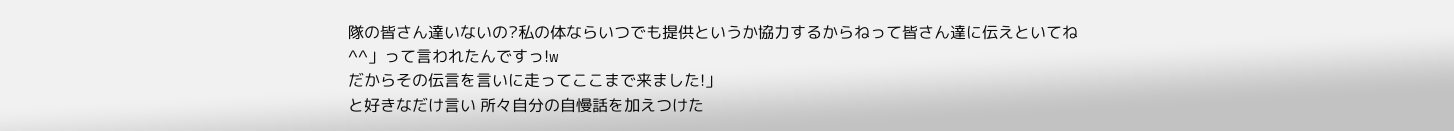隊の皆さん達いないの?私の体ならいつでも提供というか協力するからねって皆さん達に伝えといてね^^」って言われたんですっ!w
だからその伝言を言いに走ってここまで来ました!」
と好きなだけ言い 所々自分の自慢話を加えつけた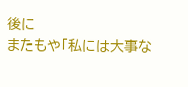後に
またもや「私には大事な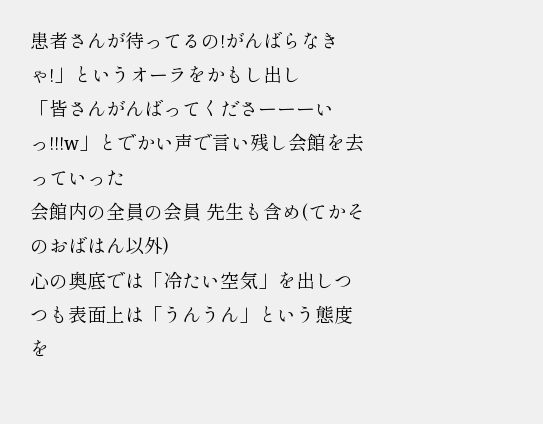患者さんが待ってるの!がんばらなきゃ!」というオーラをかもし出し
「皆さんがんばってくださーーーいっ!!!w」とでかい声で言い残し会館を去っていった
会館内の全員の会員 先生も含め(てかそのおばはん以外)
心の奥底では「冷たい空気」を出しつつも表面上は「うんうん」という態度を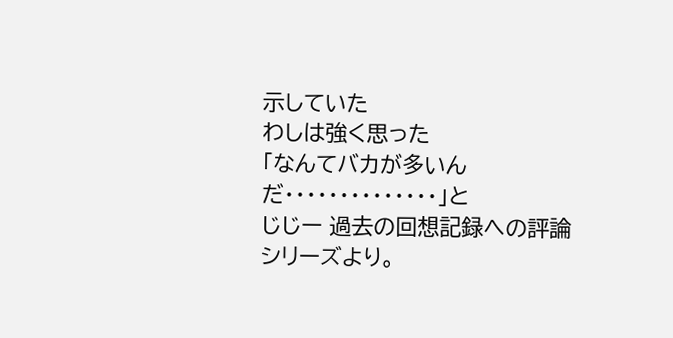示していた
わしは強く思った
「なんてバカが多いんだ・・・・・・・・・・・・・・」と
じじー 過去の回想記録への評論シリーズより。